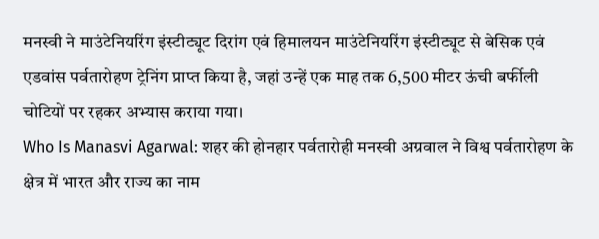मनस्वी ने माउंटेनियरिंग इंस्टीट्यूट दिरांग एवं हिमालयन माउंटेनियरिंग इंस्टीट्यूट से बेसिक एवं एडवांस पर्वतारोहण ट्रेनिंग प्राप्त किया है, जहां उन्हें एक माह तक 6,500 मीटर ऊंची बर्फीली चोटियों पर रहकर अभ्यास कराया गया।
Who Is Manasvi Agarwal: शहर की होनहार पर्वतारोही मनस्वी अग्रवाल ने विश्व पर्वतारोहण के क्षेत्र में भारत और राज्य का नाम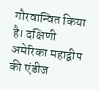गौरवान्वित किया है। दक्षिणी अमेरिका महाद्वीप की एंडीज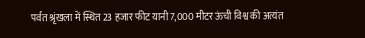पर्वत श्रृंखला में स्थित 23 हजार फीट यानी 7,000 मीटर ऊंची विश्व की अत्यंत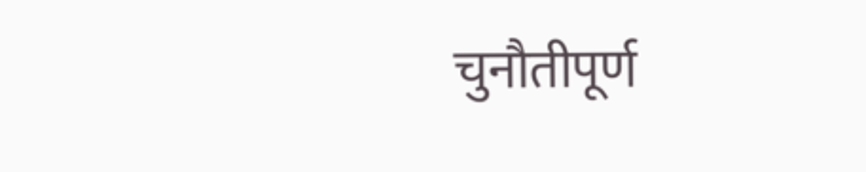चुनौतीपूर्ण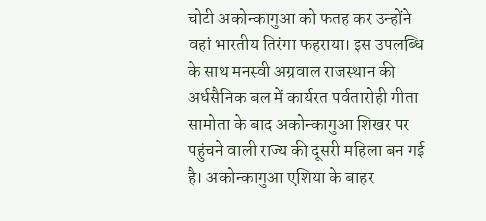चोटी अकोन्कागुआ को फतह कर उन्होंने वहां भारतीय तिरंगा फहराया। इस उपलब्धि के साथ मनस्वी अग्रवाल राजस्थान की अर्धसैनिक बल में कार्यरत पर्वतारोही गीता सामोता के बाद अकोन्कागुआ शिखर पर पहुंचने वाली राज्य की दूसरी महिला बन गई है। अकोन्कागुआ एशिया के बाहर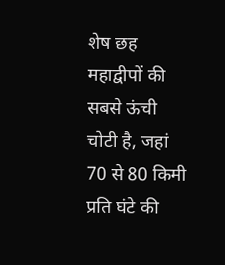शेष छह महाद्वीपों की सबसे ऊंची चोटी है, जहां 70 से 80 किमी प्रति घंटे की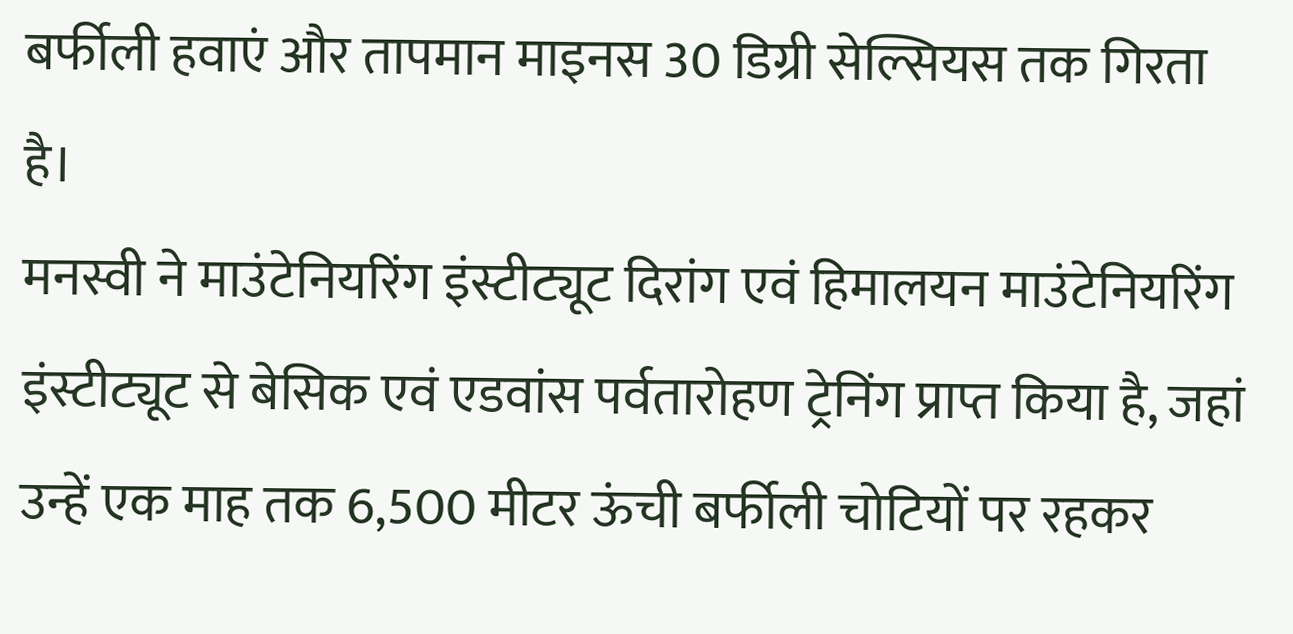बर्फीली हवाएं और तापमान माइनस 30 डिग्री सेल्सियस तक गिरता है।
मनस्वी ने माउंटेनियरिंग इंस्टीट्यूट दिरांग एवं हिमालयन माउंटेनियरिंग इंस्टीट्यूट से बेसिक एवं एडवांस पर्वतारोहण ट्रेनिंग प्राप्त किया है, जहां उन्हें एक माह तक 6,500 मीटर ऊंची बर्फीली चोटियों पर रहकर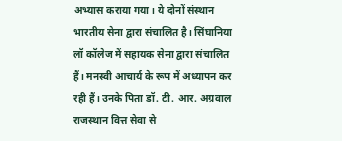अभ्यास कराया गया। ये दोनों संस्थान भारतीय सेना द्वारा संचालित है। सिंघानिया लॉ कॉलेज में सहायक सेना द्वारा संचालित हैं। मनस्वी आचार्य के रूप में अध्यापन कर रही हैं। उनके पिता डॉ. टी. आर. अग्रवाल राजस्थान वित्त सेवा से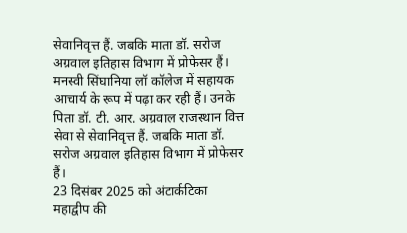सेवानिवृत्त हैं. जबकि माता डॉ. सरोज अग्रवाल इतिहास विभाग में प्रोफेसर हैं।
मनस्वी सिंघानिया लॉ कॉलेज में सहायक आचार्य के रूप में पढ़ा कर रही हैं। उनके पिता डॉ. टी. आर. अग्रवाल राजस्थान वित्त सेवा से सेवानिवृत्त हैं. जबकि माता डॉ. सरोज अग्रवाल इतिहास विभाग में प्रोफेसर हैं।
23 दिसंबर 2025 को अंटार्कटिका महाद्वीप की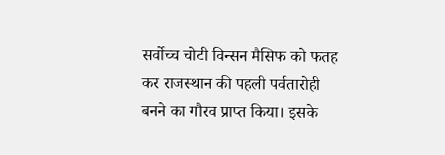सर्वोच्च चोटी विन्सन मैसिफ को फतह कर राजस्थान की पहली पर्वतारोही बनने का गौरव प्राप्त किया। इसके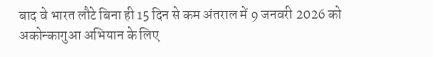बाद वे भारत लौटे बिना ही 15 दिन से कम अंतराल में 9 जनवरी 2026 को अकोन्कागुआ अभियान के लिए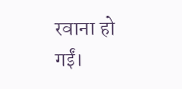रवाना हो गईं।